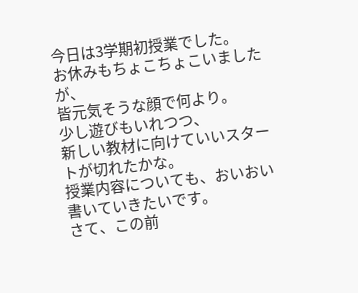今日は3学期初授業でした。
お休みもちょこちょこいましたが、
皆元気そうな顔で何より。
少し遊びもいれつつ、
新しい教材に向けていいスタートが切れたかな。
授業内容についても、おいおい書いていきたいです。
さて、この前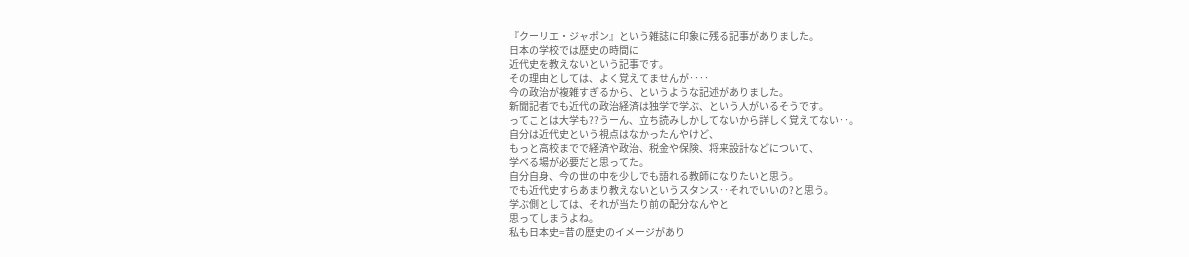『クーリエ・ジャポン』という雑誌に印象に残る記事がありました。
日本の学校では歴史の時間に
近代史を教えないという記事です。
その理由としては、よく覚えてませんが‥‥
今の政治が複雑すぎるから、というような記述がありました。
新聞記者でも近代の政治経済は独学で学ぶ、という人がいるそうです。
ってことは大学も??うーん、立ち読みしかしてないから詳しく覚えてない‥。
自分は近代史という視点はなかったんやけど、
もっと高校までで経済や政治、税金や保険、将来設計などについて、
学べる場が必要だと思ってた。
自分自身、今の世の中を少しでも語れる教師になりたいと思う。
でも近代史すらあまり教えないというスタンス‥それでいいの?と思う。
学ぶ側としては、それが当たり前の配分なんやと
思ってしまうよね。
私も日本史=昔の歴史のイメージがあり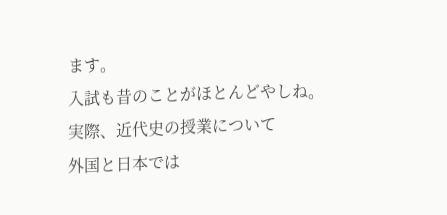ます。
入試も昔のことがほとんどやしね。
実際、近代史の授業について
外国と日本では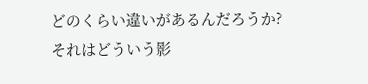どのくらい違いがあるんだろうか?
それはどういう影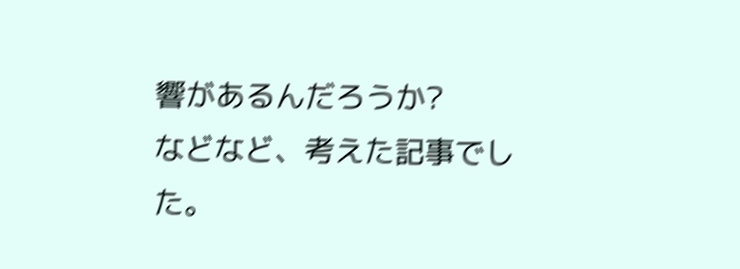響があるんだろうか?
などなど、考えた記事でした。